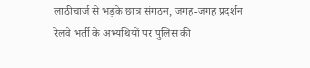लाठीचार्ज से भड़के छात्र संगठन, जगह-जगह प्रदर्शन
रेलवे भर्ती के अभ्यथियों पर पुलिस की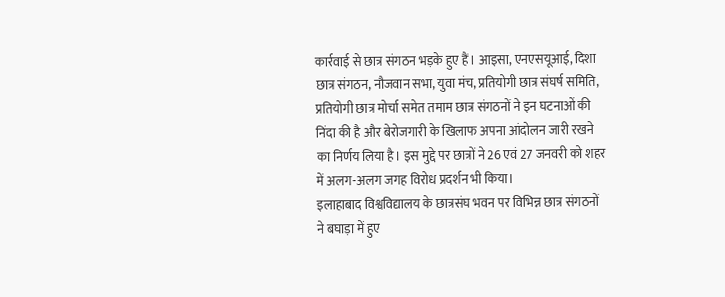कार्रवाई से छात्र संगठन भड़के हुए हैं। आइसा, एनएसयूआई, दिशा छात्र संगठन, नौजवान सभा, युवा मंच, प्रतियोगी छात्र संघर्ष समिति, प्रतियोगी छात्र मोर्चा समेत तमाम छात्र संगठनों ने इन घटनाओं की निंदा की है और बेरोजगारी के खिलाफ अपना आंदोलन जारी रखने का निर्णय लिया है। इस मुद्दे पर छात्रों ने 26 एवं 27 जनवरी को शहर में अलग-अलग जगह विरोध प्रदर्शन भी किया।
इलाहाबाद विश्वविद्यालय के छात्रसंघ भवन पर विभिन्न छात्र संगठनों ने बघाड़ा में हुए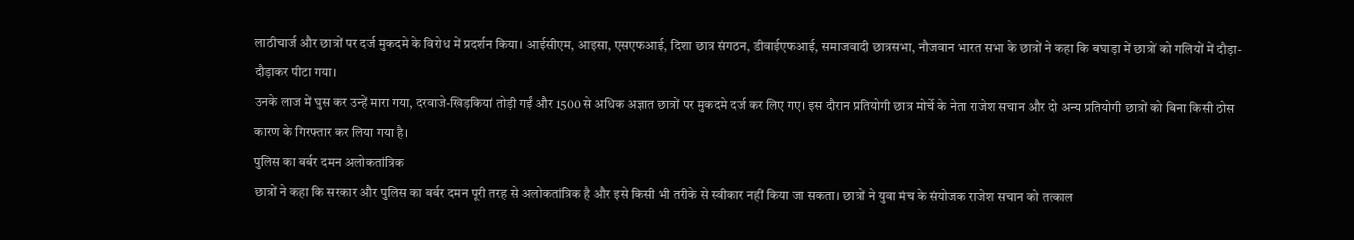लाठीचार्ज और छात्रों पर दर्ज मुकदमे के विरोध में प्रदर्शन किया। आईसीएम, आइसा, एसएफआई, दिशा छात्र संगठन, डीवाईएफआई, समाजवादी छात्रसभा, नौजवान भारत सभा के छात्रों ने कहा कि बघाड़ा में छात्रों को गलियों में दौड़ा-दौड़ाकर पीटा गया।
उनके लाज में घुस कर उन्हें मारा गया, दरवाजे-खिड़कियां तोड़ी गईं और 1500 से अधिक अज्ञात छात्रों पर मुकदमे दर्ज कर लिए गए। इस दौरान प्रतियोगी छात्र मोर्चे के नेता राजेश सचान और दो अन्य प्रतियोगी छात्रों को बिना किसी ठोस कारण के गिरफ्तार कर लिया गया है।
पुलिस का बर्बर दमन अलोकतांत्रिक
छात्रों ने कहा कि सरकार और पुलिस का बर्बर दमन पूरी तरह से अलोकतांत्रिक है और इसे किसी भी तरीके से स्वीकार नहीं किया जा सकता। छात्रों ने युवा मंच के संयोजक राजेश सचान को तत्काल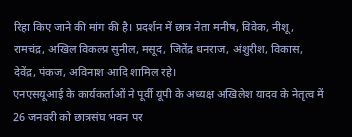रिहा किए जाने की मांग की है। प्रदर्शन में छात्र नेता मनीष, विवेक, नीशू, रामचंद्र, अखिल विकल्प्र सुनील, मसूद, जितेंद्र धनराज, अंशुरीश, विकास, देवेंद्र, पंकज, अविनाश आदि शामिल रहे।
एनएसयूआई के कार्यकर्ताओं ने पूर्वी यूपी के अध्यक्ष अखिलेश यादव के नेतृत्व में 26 जनवरी को छात्रसंघ भवन पर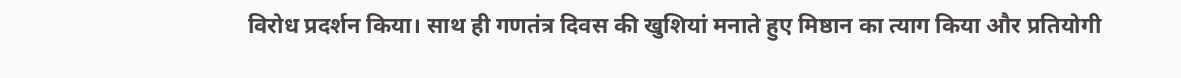विरोध प्रदर्शन किया। साथ ही गणतंत्र दिवस की खुशियां मनाते हुए मिष्ठान का त्याग किया और प्रतियोगी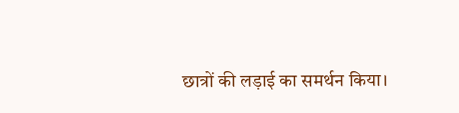छात्रों की लड़ाई का समर्थन किया।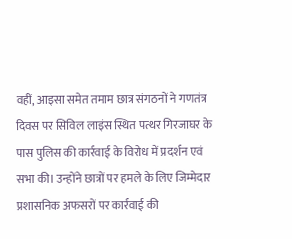वहीं, आइसा समेत तमाम छात्र संगठनों ने गणतंत्र दिवस पर सिविल लाइंस स्थित पत्थर गिरजाघर के पास पुलिस की कार्रवाई के विरोध में प्रदर्शन एवं सभा की। उन्होंने छात्रों पर हमले के लिए जिम्मेदार प्रशासनिक अफसरों पर कार्रवाई की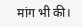मांग भी की।